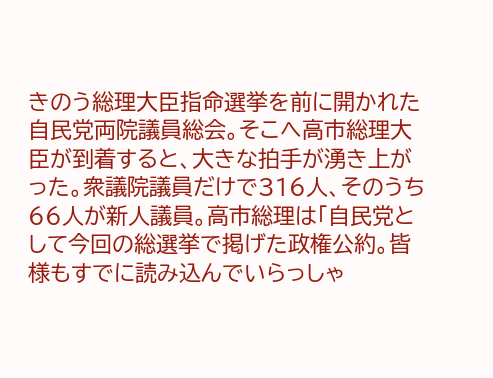きのう総理大臣指命選挙を前に開かれた自民党両院議員総会。そこへ高市総理大臣が到着すると、大きな拍手が湧き上がった。衆議院議員だけで316人、そのうち66人が新人議員。高市総理は「自民党として今回の総選挙で掲げた政権公約。皆様もすでに読み込んでいらっしゃ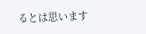るとは思います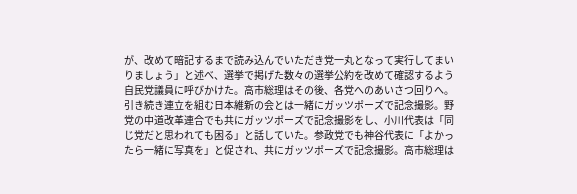が、改めて暗記するまで読み込んでいただき党一丸となって実行してまいりましょう」と述べ、選挙で掲げた数々の選挙公約を改めて確認するよう自民党議員に呼びかけた。高市総理はその後、各党へのあいさつ回りへ。引き続き連立を組む日本維新の会とは一緒にガッツポーズで記念撮影。野党の中道改革連合でも共にガッツポーズで記念撮影をし、小川代表は「同じ党だと思われても困る」と話していた。参政党でも神谷代表に「よかったら一緒に写真を」と促され、共にガッツポーズで記念撮影。高市総理は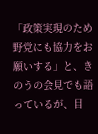「政策実現のため野党にも協力をお願いする」と、きのうの会見でも語っているが、目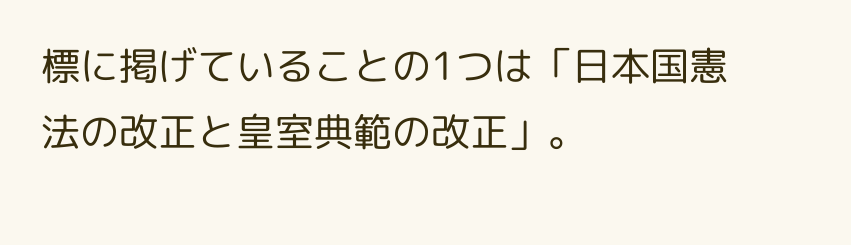標に掲げていることの1つは「日本国憲法の改正と皇室典範の改正」。